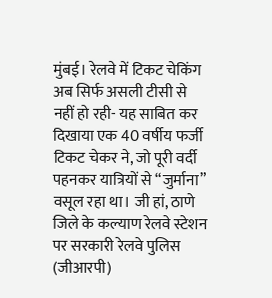मुंबई। रेलवे में टिकट चेकिंग अब सिर्फ असली टीसी से नहीं हो रही- यह साबित कर दिखाया एक 40 वर्षीय फर्जी टिकट चेकर ने, जो पूरी वर्दी पहनकर यात्रियों से “जुर्माना” वसूल रहा था। जी हां, ठाणे जिले के कल्याण रेलवे स्टेशन पर सरकारी रेलवे पुलिस (जीआरपी)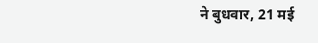ने बुधवार, 21 मई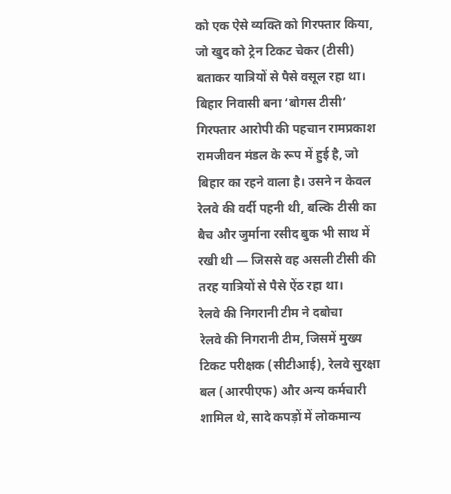को एक ऐसे व्यक्ति को गिरफ्तार किया, जो खुद को ट्रेन टिकट चेकर (टीसी) बताकर यात्रियों से पैसे वसूल रहा था।
बिहार निवासी बना ‘बोगस टीसी’
गिरफ्तार आरोपी की पहचान रामप्रकाश रामजीवन मंडल के रूप में हुई है, जो बिहार का रहने वाला है। उसने न केवल रेलवे की वर्दी पहनी थी, बल्कि टीसी का बैच और जुर्माना रसीद बुक भी साथ में रखी थी — जिससे वह असली टीसी की तरह यात्रियों से पैसे ऐंठ रहा था।
रेलवे की निगरानी टीम ने दबोचा
रेलवे की निगरानी टीम, जिसमें मुख्य टिकट परीक्षक (सीटीआई), रेलवे सुरक्षा बल (आरपीएफ) और अन्य कर्मचारी शामिल थे, सादे कपड़ों में लोकमान्य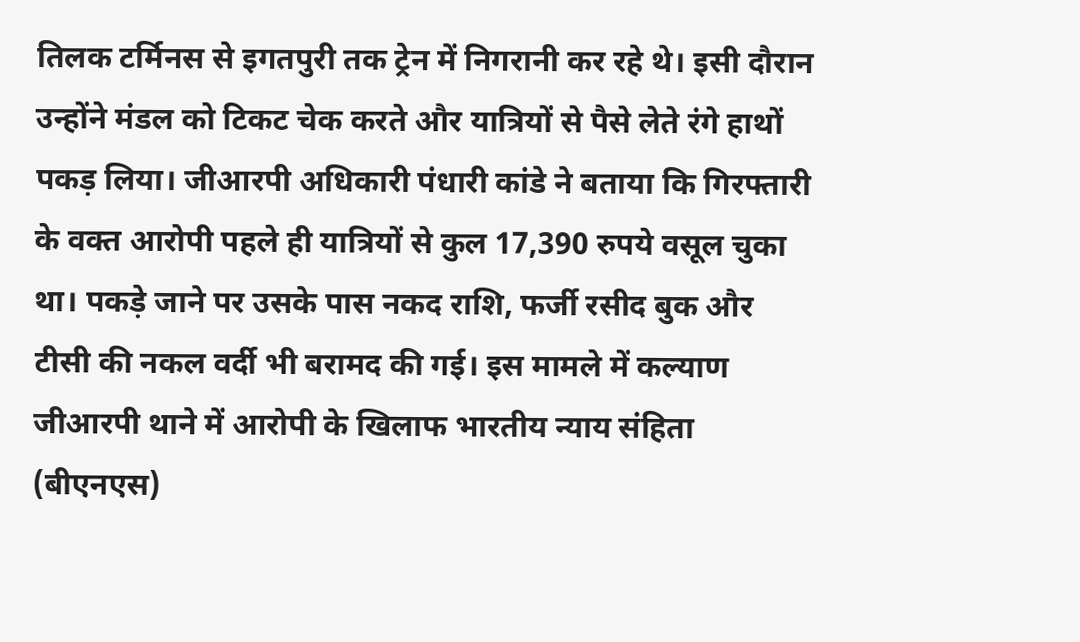तिलक टर्मिनस से इगतपुरी तक ट्रेन में निगरानी कर रहे थे। इसी दौरान उन्होंने मंडल को टिकट चेक करते और यात्रियों से पैसे लेते रंगे हाथों पकड़ लिया। जीआरपी अधिकारी पंधारी कांडे ने बताया कि गिरफ्तारी के वक्त आरोपी पहले ही यात्रियों से कुल 17,390 रुपये वसूल चुका था। पकड़े जाने पर उसके पास नकद राशि, फर्जी रसीद बुक और टीसी की नकल वर्दी भी बरामद की गई। इस मामले में कल्याण जीआरपी थाने में आरोपी के खिलाफ भारतीय न्याय संहिता (बीएनएस)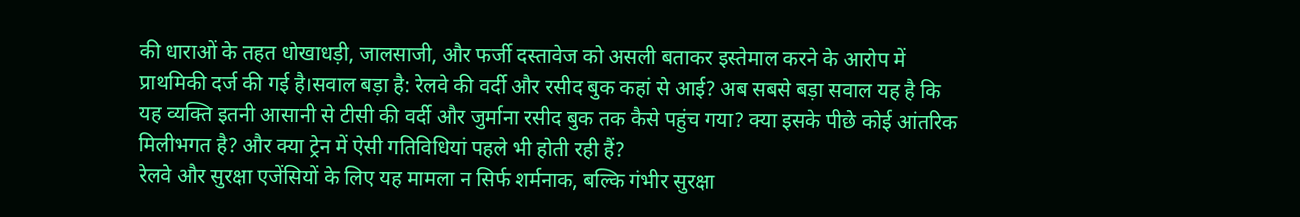की धाराओं के तहत धोखाधड़ी, जालसाजी, और फर्जी दस्तावेज को असली बताकर इस्तेमाल करने के आरोप में प्राथमिकी दर्ज की गई है।सवाल बड़ा है: रेलवे की वर्दी और रसीद बुक कहां से आई? अब सबसे बड़ा सवाल यह है कि यह व्यक्ति इतनी आसानी से टीसी की वर्दी और जुर्माना रसीद बुक तक कैसे पहुंच गया? क्या इसके पीछे कोई आंतरिक मिलीभगत है? और क्या ट्रेन में ऐसी गतिविधियां पहले भी होती रही हैं?
रेलवे और सुरक्षा एजेंसियों के लिए यह मामला न सिर्फ शर्मनाक, बल्कि गंभीर सुरक्षा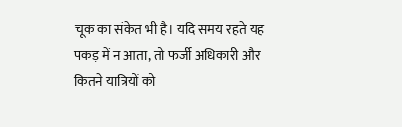चूक का संकेत भी है। यदि समय रहते यह पकड़ में न आता, तो फर्जी अधिकारी और कितने यात्रियों को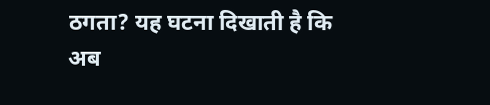ठगता? यह घटना दिखाती है कि अब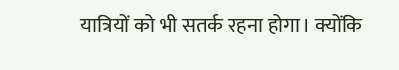यात्रियों को भी सतर्क रहना होगा। क्योंकि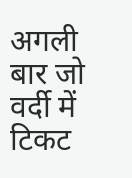अगली बार जो वर्दी में टिकट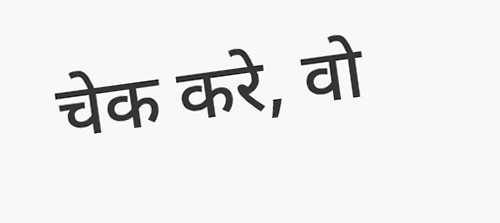चेक करे, वो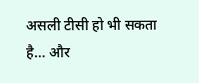असली टीसी हो भी सकता है… और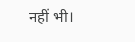नहीं भी।